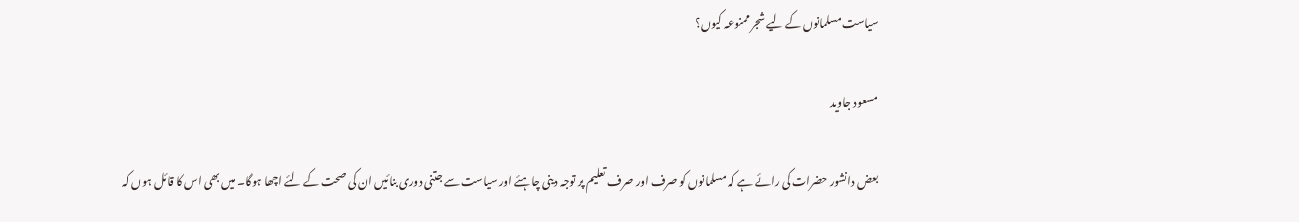سیاست مسلمانوں کے لیے شجر ممنوعہ کیوں؟

مسعود جاوید

بعض دانشور حضرات کی رائے ہے کہ مسلمانوں کو صرف اور صرف تعلیم پر توجہ دینی چاہئے اور سیاست سے جتنی دوری بنائیں ان کی صحت کے لئے اچھا ہوگا۔ میں بھی اس کا قائل ہوں کہ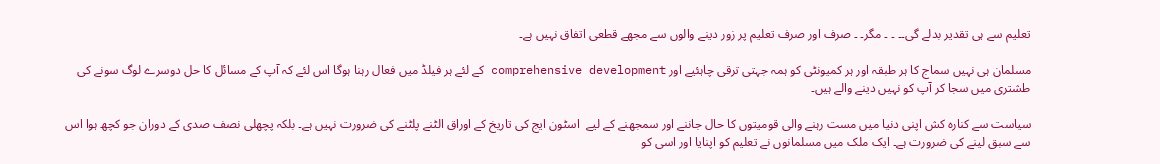تعلیم سے ہی تقدیر بدلے گی۔۔ ۔ ۔ مگر۔ ۔ صرف اور صرف تعلیم پر زور دینے والوں سے مجھے قطعی اتفاق نہیں ہے۔

مسلمان ہی نہیں سماج کا ہر طبقہ اور ہر کمیونٹی کو ہمہ جہتی ترقی چاہئیے اور comprehensive development کے لئے ہر فیلڈ میں فعال رہنا ہوگا اس لئے کہ آپ کے مسائل کا حل دوسرے لوگ سونے کی طشتری میں سجا کر آپ کو نہیں دینے والے ہیں۔

سیاست سے کنارہ کش اپنی دنیا میں مست رہنے والی قومیتوں کا حال جاننے اور سمجھنے کے لیے  اسٹون ایج کی تاریخ کے اوراق الٹنے پلٹنے کی ضرورت نہیں ہے۔ بلکہ پچھلی نصف صدی کے دوران جو کچھ ہوا اس سے سبق لینے کی ضرورت ہے۔ ایک ملک میں مسلمانوں نے تعلیم کو اپنایا اور اسی کو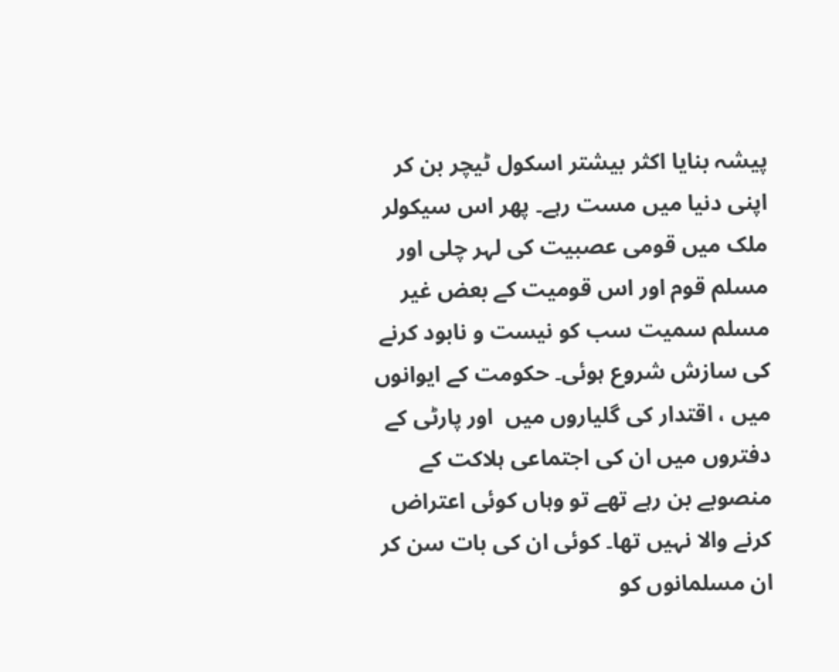پیشہ بنایا اکثر بیشتر اسکول ٹیچر بن کر اپنی دنیا میں مست رہے۔ پھر اس سیکولر ملک میں قومی عصبیت کی لہر چلی اور مسلم قوم اور اس قومیت کے بعض غیر مسلم سمیت سب کو نیست و نابود کرنے کی سازش شروع ہوئی۔ حکومت کے ایوانوں میں ، اقتدار کی گلیاروں میں  اور پارٹی کے دفتروں میں ان کی اجتماعی ہلاکت کے منصوبے بن رہے تھے تو وہاں کوئی اعتراض کرنے والا نہیں تھا۔ کوئی ان کی بات سن کر ان مسلمانوں کو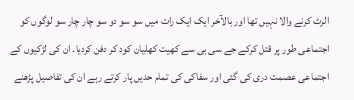الرٹ کرنے والا نہیں تھا اور بالآخر ایک ایک رات میں سو سو دو سو چار چار سو لوگوں کو اجتماعی طور پر قتل کرکے جے سی بی سے کهیت کهلیان کود کر دفن کردیا۔ ان کی لڑکیوں کے اجتماعی عصمت دری کی گئی اور سفاکی کی تمام حدیں پار کرتے رہے ان کی تفاصیل پڑھنے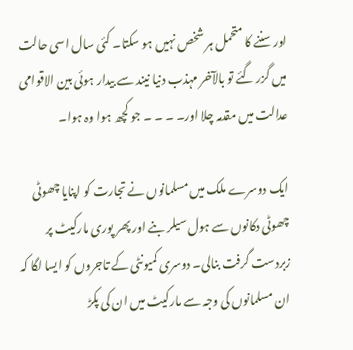اور سننے کا متحمل ہر شخص نہیں ہو سکتا۔ کئی سال اسی حالت میں گزر گئے تو بالآخر مہذب دنیا نیند سے بیدار ہوئی بین الاقوامی عدالت میں مقدمہ چلا اور۔ ۔ ۔ ۔ جو کچھ ہوا وہ ہوا۔

ایک دوسرے ملک میں مسلمانوں نے تجارت کو اپنایا چھوٹی چھوٹی دکانوں سے ہول سیلر بنے اور پھر پوری مارکیٹ پر زبردست گرفت بنالی۔ دوسری کمیونٹی کے تاجروں کو ایسا لگا کہ ان مسلمانوں کی وجہ سے مارکیٹ میں ان کی پکڑ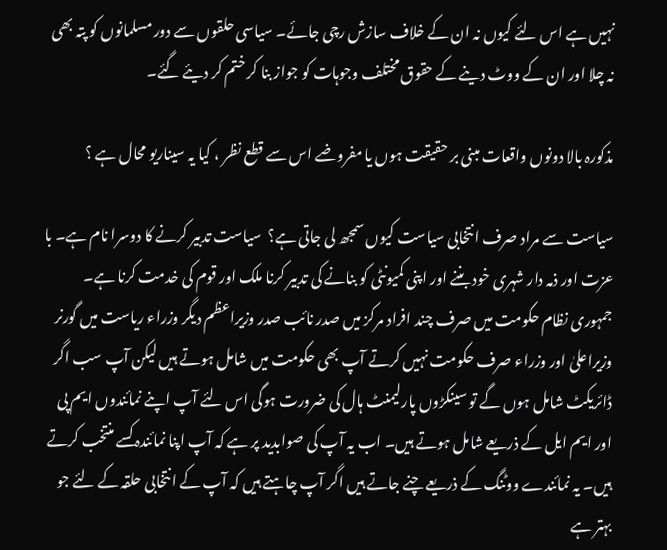نہیں ہے اس لئے کیوں نہ ان کے خلاف سازش رچی جائے۔ سیاسی حلقوں سے دور مسلمانوں کو پتہ بھی نہ چلا اور ان کے ووٹ دینے کے حقوق مختلف وجوہات کو جواز بنا کر ختم کر دیئے گئے۔

مذکورہ بالا دونوں واقعات مبنی بر حقیقت ہوں یا مفروضے اس سے قطع نظر ، کیا یہ سیناریو محال ہے ؟

سیاست سے مراد صرف انتخابی سیاست کیوں سمجھ لی جاتی ہے؟  سیاست تدبیر کرنے کا دوسرا نام ہے۔ با عزت اور ذمہ دار شہری خود بننے اور اپنی کمیونٹی کو بنانے کی تدبیر کرنا ملک اور قوم کی خدمت کرنا ہے۔ جمہوری نظام حکومت میں صرف چند افراد مرکز میں صدر نائب صدر وزیراعظم دیگر وزراء ریاست میں گورنر وزیراعلیٰ اور وزراء صرف حکومت نہیں کرتے آپ بھی حکومت میں شامل ہوتے ہیں لیکن آپ سب اگر ڈائریکٹ شامل ہوں گے تو سینکڑوں پارلیمنٹ ہال کی ضرورت ہوگی اس لئے آپ اپنے نمائندوں ایم پی اور ایم ایل کے ذریعے شامل ہوتے ہیں۔ اب یہ آپ کی صوابدید پر ہے کہ آپ اپنا نمائندہ کسے منتخب کرتے ہیں۔ یہ نمائندے ووٹنگ کے ذریعے چنے جاتے ہیں اگر آپ چاہتے ہیں کہ آپ کے انتخابی حلقہ کے لئے جو بہتر ہے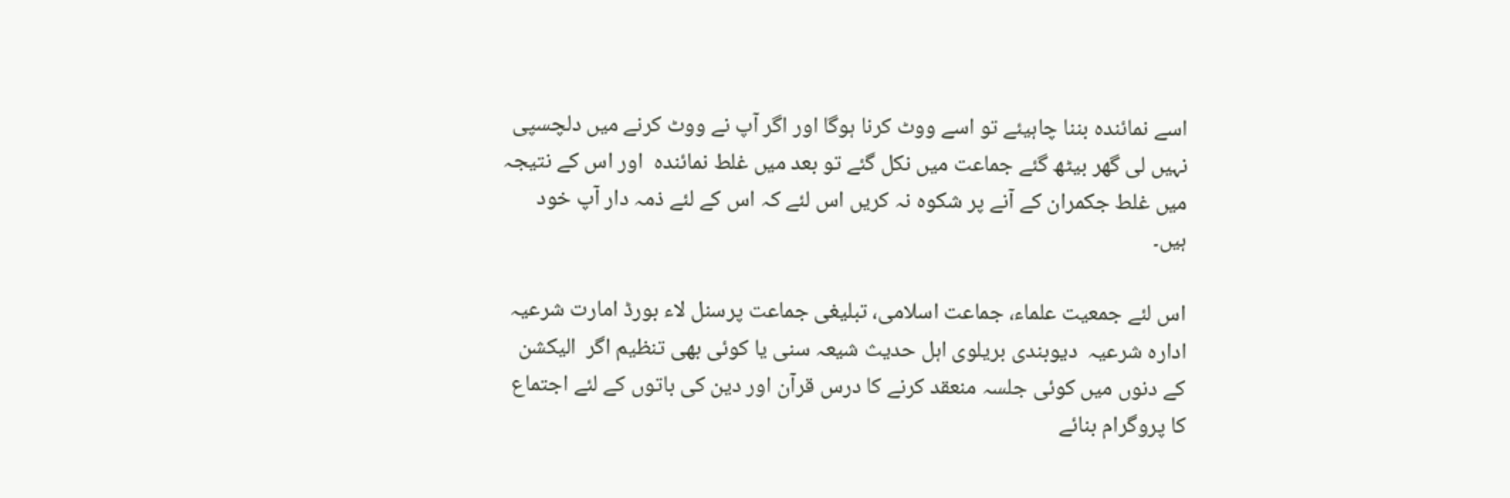اسے نمائندہ بننا چاہیئے تو اسے ووٹ کرنا ہوگا اور اگر آپ نے ووٹ کرنے میں دلچسپی نہیں لی گھر بیٹھ گئے جماعت میں نکل گئے تو بعد میں غلط نمائندہ  اور اس کے نتیجہ میں غلط جکمران کے آنے پر شکوہ نہ کریں اس لئے کہ اس کے لئے ذمہ دار آپ خود ہیں۔

اس لئے جمعیت علماء، جماعت اسلامی، تبلیغی جماعت پرسنل لاء بورڈ امارت شرعیہ ادارہ شرعیہ  دیوبندی بریلوی اہل حدیث شیعہ سنی یا کوئی بھی تنظیم اگر  الیکشن کے دنوں میں کوئی جلسہ منعقد کرنے کا درس قرآن اور دین کی باتوں کے لئے اجتماع کا پروگرام بنائے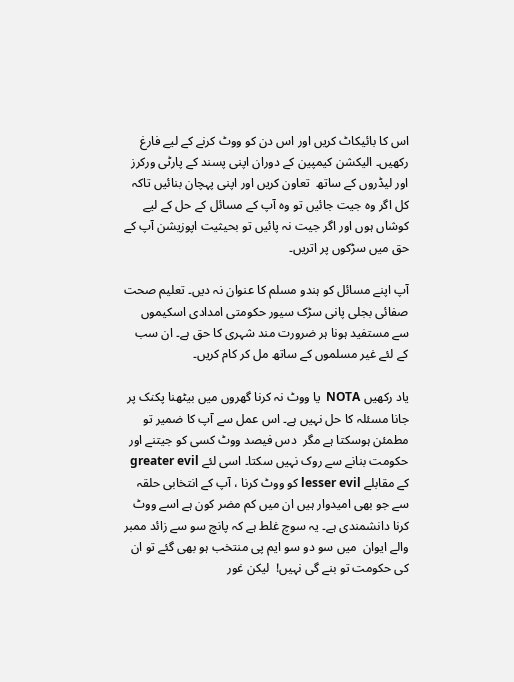اس کا بائیکاٹ کریں اور اس دن کو ووٹ کرنے کے لیے فارغ رکھیں۔ الیکشن کیمپین کے دوران اپنی پسند کے پارٹی ورکرز اور لیڈروں کے ساتھ  تعاون کریں اور اپنی پہچان بنائیں تاکہ کل اگر وہ جیت جائیں تو وہ آپ کے مسائل کے حل کے لیے کوشاں ہوں اور اگر جیت نہ پائیں تو بحیثیت اپوزیشن آپ کے حق میں سڑکوں پر اتریں۔

آپ اپنے مسائل کو ہندو مسلم کا عنوان نہ دیں۔ تعلیم صحت صفائی بجلی پانی سڑک سیور حکومتی امدادی اسکیموں سے مستفید ہونا ہر ضرورت مند شہری کا حق ہے۔ ان سب کے لئے غیر مسلموں کے ساتھ مل کر کام کریں۔

یاد رکھیں NOTA  یا ووٹ نہ کرنا گھروں میں بیٹھنا پکنک پر جانا مسئلہ کا حل نہیں ہے۔ اس عمل سے آپ کا ضمیر تو مطمئن ہوسکتا ہے مگر  دس فیصد ووٹ کسی کو جیتنے اور حکومت بنانے سے روک نہیں سکتا۔ اسی لئے greater evil کے مقابلے lesser evil کو ووٹ کرنا ، آپ کے انتخابی حلقہ سے جو بھی امیدوار ہیں ان میں کم مضر کون ہے اسے ووٹ کرنا دانشمندی ہے۔ یہ سوچ غلط ہے کہ پانچ سو سے زائد ممبر والے ایوان  میں سو دو سو ایم پی منتخب ہو بھی گئے تو ان کی حکومت تو بنے گی نہیں!  لیکن غور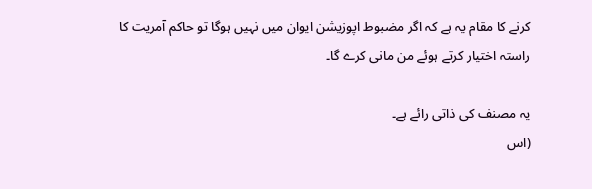کرنے کا مقام یہ ہے کہ اگر مضبوط اپوزیشن ایوان میں نہیں ہوگا تو حاکم آمریت کا راستہ اختیار کرتے ہوئے من مانی کرے گا۔

یہ مصنف کی ذاتی رائے ہے۔
(اس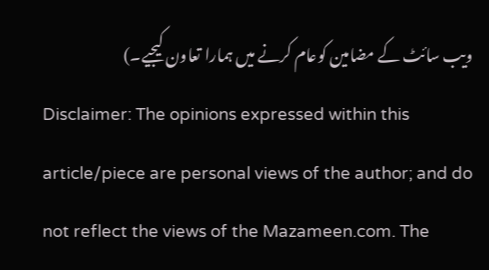ویب سائٹ کے مضامین کوعام کرنے میں ہمارا تعاون کیجیے۔)
Disclaimer: The opinions expressed within this article/piece are personal views of the author; and do not reflect the views of the Mazameen.com. The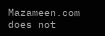Mazameen.com does not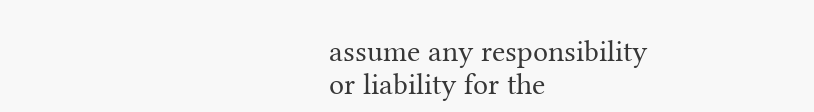assume any responsibility or liability for the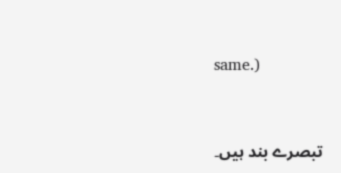same.)


تبصرے بند ہیں۔